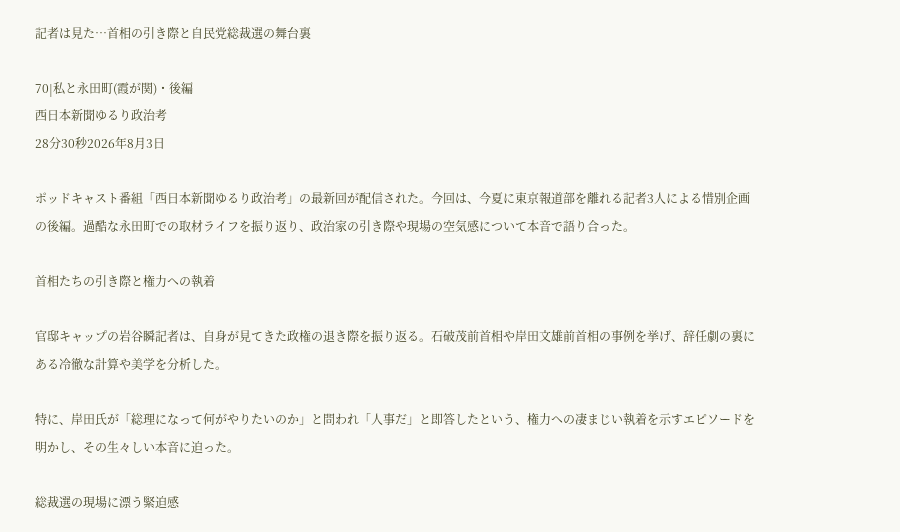記者は見た…首相の引き際と自民党総裁選の舞台裏

70|私と永田町(霞が関)・後編
西日本新聞ゆるり政治考
28分30秒2026年8月3日

ポッドキャスト番組「西日本新聞ゆるり政治考」の最新回が配信された。今回は、今夏に東京報道部を離れる記者3人による惜別企画の後編。過酷な永田町での取材ライフを振り返り、政治家の引き際や現場の空気感について本音で語り合った。

首相たちの引き際と権力への執着

官邸キャップの岩谷瞬記者は、自身が見てきた政権の退き際を振り返る。石破茂前首相や岸田文雄前首相の事例を挙げ、辞任劇の裏にある冷徹な計算や美学を分析した。

特に、岸田氏が「総理になって何がやりたいのか」と問われ「人事だ」と即答したという、権力への凄まじい執着を示すエピソードを明かし、その生々しい本音に迫った。

総裁選の現場に漂う緊迫感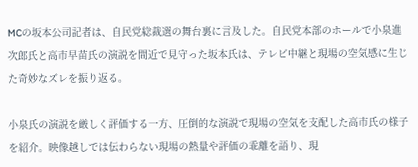MCの坂本公司記者は、自民党総裁選の舞台裏に言及した。自民党本部のホールで小泉進次郎氏と高市早苗氏の演説を間近で見守った坂本氏は、テレビ中継と現場の空気感に生じた奇妙なズレを振り返る。

小泉氏の演説を厳しく評価する一方、圧倒的な演説で現場の空気を支配した高市氏の様子を紹介。映像越しでは伝わらない現場の熱量や評価の乖離を語り、現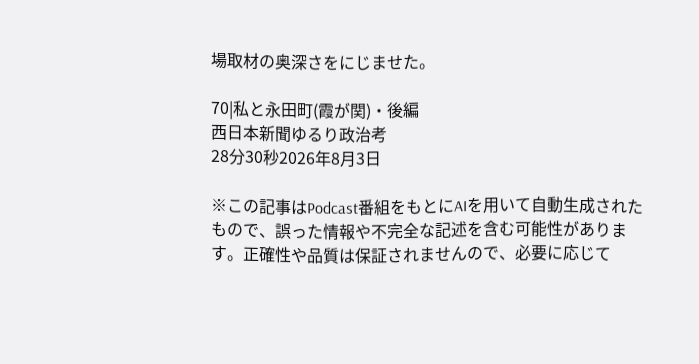場取材の奥深さをにじませた。

70|私と永田町(霞が関)・後編
西日本新聞ゆるり政治考
28分30秒2026年8月3日

※この記事はPodcast番組をもとにAIを用いて自動生成されたもので、誤った情報や不完全な記述を含む可能性があります。正確性や品質は保証されませんので、必要に応じて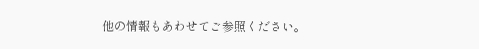他の情報もあわせてご参照ください。